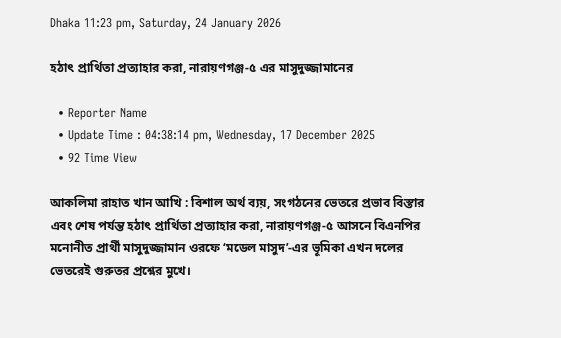Dhaka 11:23 pm, Saturday, 24 January 2026

হঠাৎ প্রার্থিতা প্রত্যাহার করা, নারায়ণগঞ্জ-৫ এর মাসুদুজ্জামানের

  • Reporter Name
  • Update Time : 04:38:14 pm, Wednesday, 17 December 2025
  • 92 Time View

আকলিমা রাহাত খান আখি : বিশাল অর্থ ব্যয়, সংগঠনের ভেতরে প্রভাব বিস্তার এবং শেষ পর্যন্ত হঠাৎ প্রার্থিতা প্রত্যাহার করা, নারায়ণগঞ্জ-৫ আসনে বিএনপির মনোনীত প্রার্থী মাসুদুজ্জামান ওরফে ‘মডেল মাসুদ’-এর ভূমিকা এখন দলের ভেতরেই গুরুতর প্রশ্নের মুখে।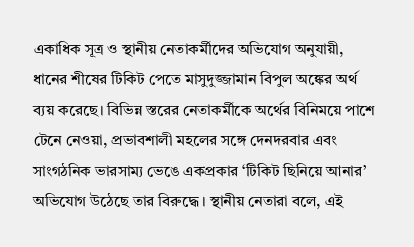একাধিক সূত্র ও স্থানীয় নেতাকর্মীদের অভিযোগ অনুযায়ী, ধানের শীষের টিকিট পেতে মাসুদুজ্জামান বিপুল অঙ্কের অর্থ ব্যয় করেছে। বিভিন্ন স্তরের নেতাকর্মীকে অর্থের বিনিময়ে পাশে টেনে নেওয়া, প্রভাবশালী মহলের সঙ্গে দেনদরবার এবং সাংগঠনিক ভারসাম্য ভেঙে একপ্রকার ‘টিকিট ছিনিয়ে আনার’ অভিযোগ উঠেছে তার বিরুদ্ধে। স্থানীয় নেতারা বলে, এই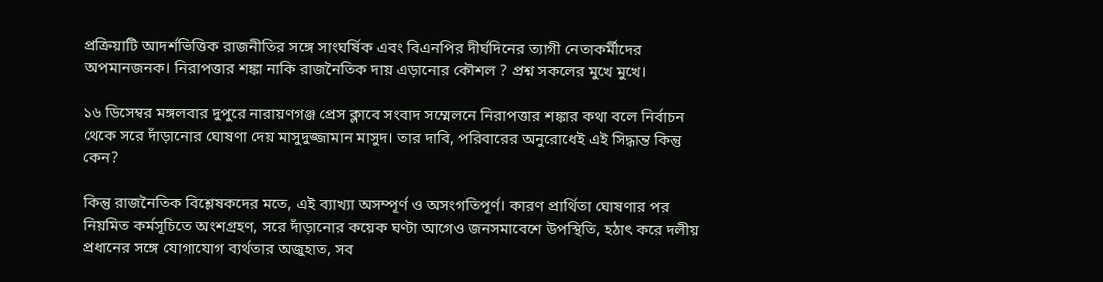প্রক্রিয়াটি আদর্শভিত্তিক রাজনীতির সঙ্গে সাংঘর্ষিক এবং বিএনপির দীর্ঘদিনের ত্যাগী নেতাকর্মীদের অপমানজনক। নিরাপত্তার শঙ্কা নাকি রাজনৈতিক দায় এড়ানোর কৌশল ? প্রশ্ন সকলের মুখে মুখে।

১৬ ডিসেম্বর মঙ্গলবার দুপুরে নারায়ণগঞ্জ প্রেস ক্লাবে সংবাদ সম্মেলনে নিরাপত্তার শঙ্কার কথা বলে নির্বাচন থেকে সরে দাঁড়ানোর ঘোষণা দেয় মাসুদুজ্জামান মাসুদ। তার দাবি, পরিবারের অনুরোধেই এই সিদ্ধান্ত কিন্তু কেন?

কিন্তু রাজনৈতিক বিশ্লেষকদের মতে, এই ব্যাখ্যা অসম্পূর্ণ ও অসংগতিপূর্ণ। কারণ প্রার্থিতা ঘোষণার পর নিয়মিত কর্মসূচিতে অংশগ্রহণ, সরে দাঁড়ানোর কয়েক ঘণ্টা আগেও জনসমাবেশে উপস্থিতি, হঠাৎ করে দলীয় প্রধানের সঙ্গে যোগাযোগ ব্যর্থতার অজুহাত, সব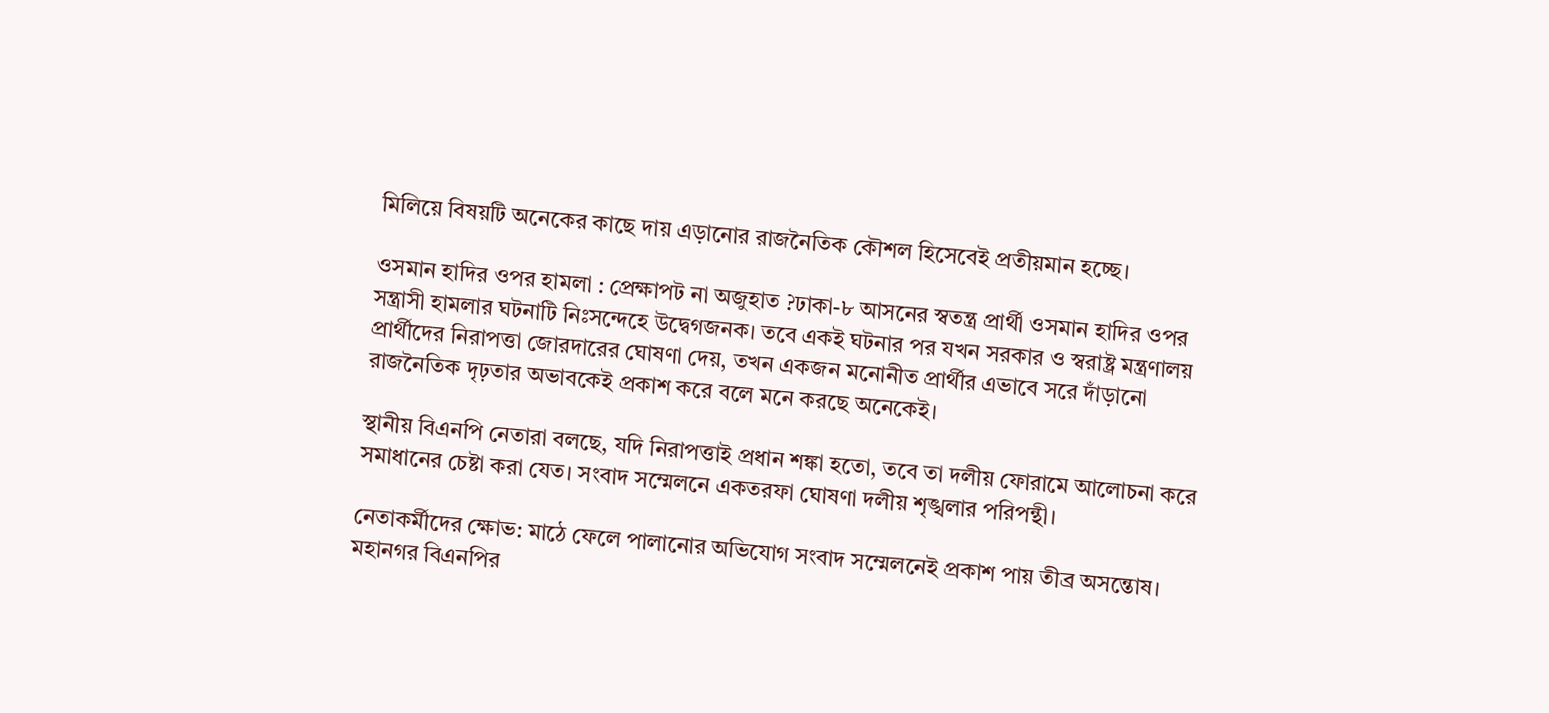মিলিয়ে বিষয়টি অনেকের কাছে দায় এড়ানোর রাজনৈতিক কৌশল হিসেবেই প্রতীয়মান হচ্ছে।

ওসমান হাদির ওপর হামলা : প্রেক্ষাপট না অজুহাত ?ঢাকা-৮ আসনের স্বতন্ত্র প্রার্থী ওসমান হাদির ওপর সন্ত্রাসী হামলার ঘটনাটি নিঃসন্দেহে উদ্বেগজনক। তবে একই ঘটনার পর যখন সরকার ও স্বরাষ্ট্র মন্ত্রণালয় প্রার্থীদের নিরাপত্তা জোরদারের ঘোষণা দেয়, তখন একজন মনোনীত প্রার্থীর এভাবে সরে দাঁড়ানো রাজনৈতিক দৃঢ়তার অভাবকেই প্রকাশ করে বলে মনে করছে অনেকেই।

স্থানীয় বিএনপি নেতারা বলছে, যদি নিরাপত্তাই প্রধান শঙ্কা হতো, তবে তা দলীয় ফোরামে আলোচনা করে সমাধানের চেষ্টা করা যেত। সংবাদ সম্মেলনে একতরফা ঘোষণা দলীয় শৃঙ্খলার পরিপন্থী।

নেতাকর্মীদের ক্ষোভ: মাঠে ফেলে পালানোর অভিযোগ সংবাদ সম্মেলনেই প্রকাশ পায় তীব্র অসন্তোষ। মহানগর বিএনপির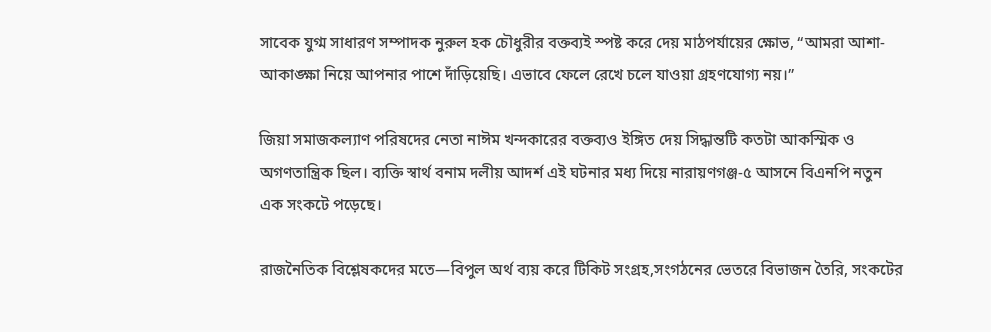সাবেক যুগ্ম সাধারণ সম্পাদক নুরুল হক চৌধুরীর বক্তব্যই স্পষ্ট করে দেয় মাঠপর্যায়ের ক্ষোভ, “আমরা আশা-আকাঙ্ক্ষা নিয়ে আপনার পাশে দাঁড়িয়েছি। এভাবে ফেলে রেখে চলে যাওয়া গ্রহণযোগ্য নয়।”

জিয়া সমাজকল্যাণ পরিষদের নেতা নাঈম খন্দকারের বক্তব্যও ইঙ্গিত দেয় সিদ্ধান্তটি কতটা আকস্মিক ও অগণতান্ত্রিক ছিল। ব্যক্তি স্বার্থ বনাম দলীয় আদর্শ এই ঘটনার মধ্য দিয়ে নারায়ণগঞ্জ-৫ আসনে বিএনপি নতুন এক সংকটে পড়েছে।

রাজনৈতিক বিশ্লেষকদের মতে—বিপুল অর্থ ব্যয় করে টিকিট সংগ্রহ,সংগঠনের ভেতরে বিভাজন তৈরি, সংকটের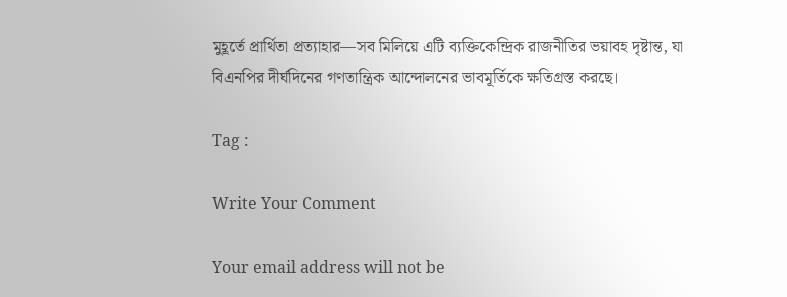মুহূর্তে প্রার্থিতা প্রত্যাহার—সব মিলিয়ে এটি ব্যক্তিকেন্দ্রিক রাজনীতির ভয়াবহ দৃষ্টান্ত, যা বিএনপির দীর্ঘদিনের গণতান্ত্রিক আন্দোলনের ভাবমূর্তিকে ক্ষতিগ্রস্ত করছে।

Tag :

Write Your Comment

Your email address will not be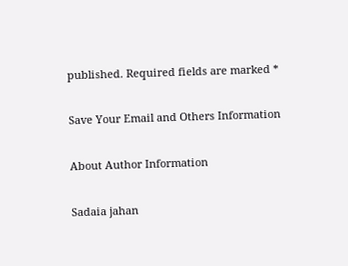published. Required fields are marked *

Save Your Email and Others Information

About Author Information

Sadaia jahan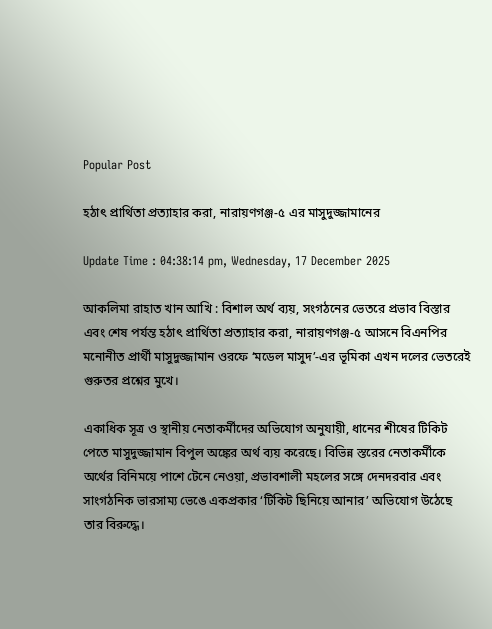Popular Post

হঠাৎ প্রার্থিতা প্রত্যাহার করা, নারায়ণগঞ্জ-৫ এর মাসুদুজ্জামানের

Update Time : 04:38:14 pm, Wednesday, 17 December 2025

আকলিমা রাহাত খান আখি : বিশাল অর্থ ব্যয়, সংগঠনের ভেতরে প্রভাব বিস্তার এবং শেষ পর্যন্ত হঠাৎ প্রার্থিতা প্রত্যাহার করা, নারায়ণগঞ্জ-৫ আসনে বিএনপির মনোনীত প্রার্থী মাসুদুজ্জামান ওরফে ‘মডেল মাসুদ’-এর ভূমিকা এখন দলের ভেতরেই গুরুতর প্রশ্নের মুখে।

একাধিক সূত্র ও স্থানীয় নেতাকর্মীদের অভিযোগ অনুযায়ী, ধানের শীষের টিকিট পেতে মাসুদুজ্জামান বিপুল অঙ্কের অর্থ ব্যয় করেছে। বিভিন্ন স্তরের নেতাকর্মীকে অর্থের বিনিময়ে পাশে টেনে নেওয়া, প্রভাবশালী মহলের সঙ্গে দেনদরবার এবং সাংগঠনিক ভারসাম্য ভেঙে একপ্রকার ‘টিকিট ছিনিয়ে আনার’ অভিযোগ উঠেছে তার বিরুদ্ধে।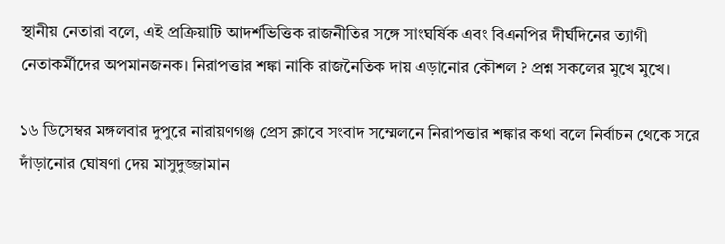স্থানীয় নেতারা বলে, এই প্রক্রিয়াটি আদর্শভিত্তিক রাজনীতির সঙ্গে সাংঘর্ষিক এবং বিএনপির দীর্ঘদিনের ত্যাগী নেতাকর্মীদের অপমানজনক। নিরাপত্তার শঙ্কা নাকি রাজনৈতিক দায় এড়ানোর কৌশল ? প্রশ্ন সকলের মুখে মুখে।

১৬ ডিসেম্বর মঙ্গলবার দুপুরে নারায়ণগঞ্জ প্রেস ক্লাবে সংবাদ সম্মেলনে নিরাপত্তার শঙ্কার কথা বলে নির্বাচন থেকে সরে দাঁড়ানোর ঘোষণা দেয় মাসুদুজ্জামান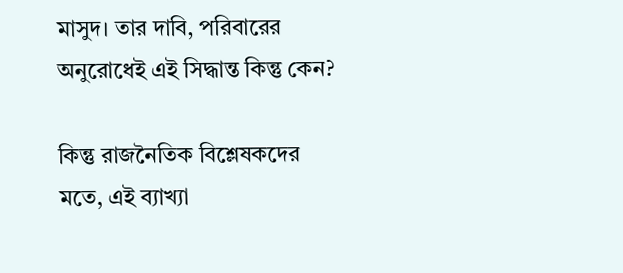মাসুদ। তার দাবি, পরিবারের অনুরোধেই এই সিদ্ধান্ত কিন্তু কেন?

কিন্তু রাজনৈতিক বিশ্লেষকদের মতে, এই ব্যাখ্যা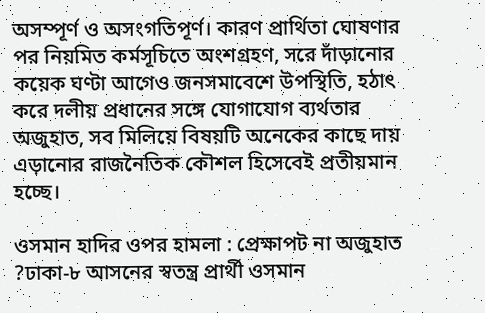অসম্পূর্ণ ও অসংগতিপূর্ণ। কারণ প্রার্থিতা ঘোষণার পর নিয়মিত কর্মসূচিতে অংশগ্রহণ, সরে দাঁড়ানোর কয়েক ঘণ্টা আগেও জনসমাবেশে উপস্থিতি, হঠাৎ করে দলীয় প্রধানের সঙ্গে যোগাযোগ ব্যর্থতার অজুহাত, সব মিলিয়ে বিষয়টি অনেকের কাছে দায় এড়ানোর রাজনৈতিক কৌশল হিসেবেই প্রতীয়মান হচ্ছে।

ওসমান হাদির ওপর হামলা : প্রেক্ষাপট না অজুহাত ?ঢাকা-৮ আসনের স্বতন্ত্র প্রার্থী ওসমান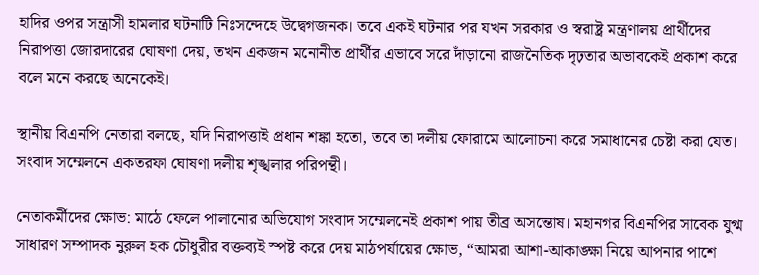হাদির ওপর সন্ত্রাসী হামলার ঘটনাটি নিঃসন্দেহে উদ্বেগজনক। তবে একই ঘটনার পর যখন সরকার ও স্বরাষ্ট্র মন্ত্রণালয় প্রার্থীদের নিরাপত্তা জোরদারের ঘোষণা দেয়, তখন একজন মনোনীত প্রার্থীর এভাবে সরে দাঁড়ানো রাজনৈতিক দৃঢ়তার অভাবকেই প্রকাশ করে বলে মনে করছে অনেকেই।

স্থানীয় বিএনপি নেতারা বলছে, যদি নিরাপত্তাই প্রধান শঙ্কা হতো, তবে তা দলীয় ফোরামে আলোচনা করে সমাধানের চেষ্টা করা যেত। সংবাদ সম্মেলনে একতরফা ঘোষণা দলীয় শৃঙ্খলার পরিপন্থী।

নেতাকর্মীদের ক্ষোভ: মাঠে ফেলে পালানোর অভিযোগ সংবাদ সম্মেলনেই প্রকাশ পায় তীব্র অসন্তোষ। মহানগর বিএনপির সাবেক যুগ্ম সাধারণ সম্পাদক নুরুল হক চৌধুরীর বক্তব্যই স্পষ্ট করে দেয় মাঠপর্যায়ের ক্ষোভ, “আমরা আশা-আকাঙ্ক্ষা নিয়ে আপনার পাশে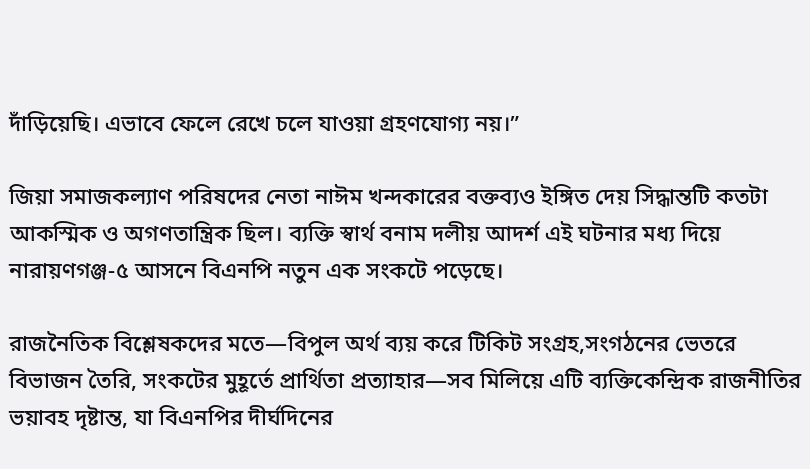দাঁড়িয়েছি। এভাবে ফেলে রেখে চলে যাওয়া গ্রহণযোগ্য নয়।”

জিয়া সমাজকল্যাণ পরিষদের নেতা নাঈম খন্দকারের বক্তব্যও ইঙ্গিত দেয় সিদ্ধান্তটি কতটা আকস্মিক ও অগণতান্ত্রিক ছিল। ব্যক্তি স্বার্থ বনাম দলীয় আদর্শ এই ঘটনার মধ্য দিয়ে নারায়ণগঞ্জ-৫ আসনে বিএনপি নতুন এক সংকটে পড়েছে।

রাজনৈতিক বিশ্লেষকদের মতে—বিপুল অর্থ ব্যয় করে টিকিট সংগ্রহ,সংগঠনের ভেতরে বিভাজন তৈরি, সংকটের মুহূর্তে প্রার্থিতা প্রত্যাহার—সব মিলিয়ে এটি ব্যক্তিকেন্দ্রিক রাজনীতির ভয়াবহ দৃষ্টান্ত, যা বিএনপির দীর্ঘদিনের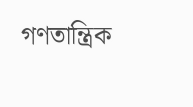গণতান্ত্রিক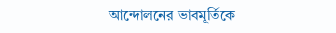আন্দোলনের ভাবমূর্তিকে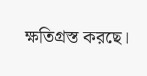ক্ষতিগ্রস্ত করছে।